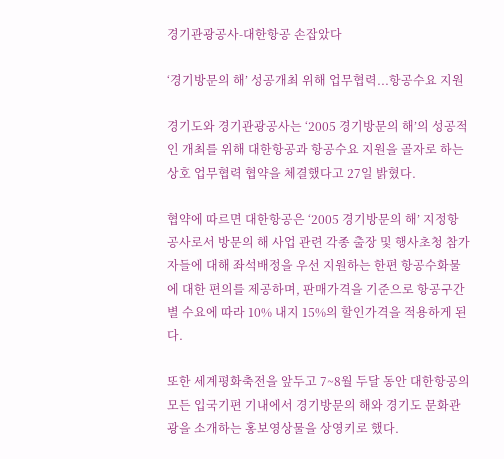경기관광공사-대한항공 손잡았다

‘경기방문의 해’ 성공개최 위해 업무협력...항공수요 지원

경기도와 경기관광공사는 ‘2005 경기방문의 해’의 성공적인 개최를 위해 대한항공과 항공수요 지원을 골자로 하는 상호 업무협력 협약을 체결했다고 27일 밝혔다.

협약에 따르면 대한항공은 ‘2005 경기방문의 해’ 지정항공사로서 방문의 해 사업 관련 각종 출장 및 행사초청 참가자들에 대해 좌석배정을 우선 지원하는 한편 항공수화물에 대한 편의를 제공하며, 판매가격을 기준으로 항공구간별 수요에 따라 10% 내지 15%의 할인가격을 적용하게 된다.

또한 세계평화축전을 앞두고 7~8월 두달 동안 대한항공의 모든 입국기편 기내에서 경기방문의 해와 경기도 문화관광을 소개하는 홍보영상물을 상영키로 했다.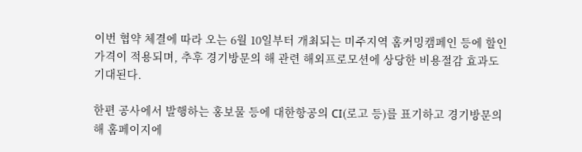이번 협약 체결에 따라 오는 6월 10일부터 개최되는 미주지역 홈커밍캠페인 등에 할인가격이 적용되며, 추후 경기방문의 해 관련 해외프로모션에 상당한 비용절감 효과도 기대된다.

한편 공사에서 발행하는 홍보물 등에 대한항공의 CI(로고 등)를 표기하고 경기방문의 해 홈페이지에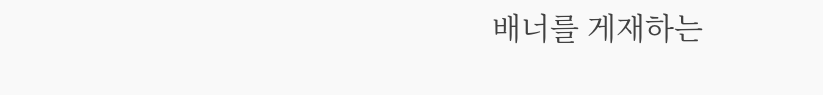배너를 게재하는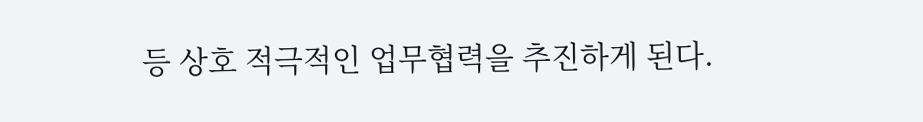등 상호 적극적인 업무협력을 추진하게 된다.